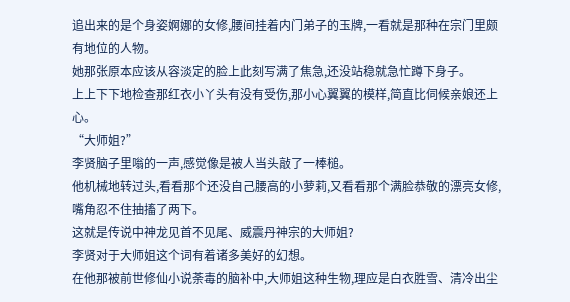追出来的是个身姿婀娜的女修,腰间挂着内门弟子的玉牌,一看就是那种在宗门里颇有地位的人物。
她那张原本应该从容淡定的脸上此刻写满了焦急,还没站稳就急忙蹲下身子。
上上下下地检查那红衣小丫头有没有受伤,那小心翼翼的模样,简直比伺候亲娘还上心。
“大师姐?”
李贤脑子里嗡的一声,感觉像是被人当头敲了一棒槌。
他机械地转过头,看看那个还没自己腰高的小萝莉,又看看那个满脸恭敬的漂亮女修,嘴角忍不住抽搐了两下。
这就是传说中神龙见首不见尾、威震丹神宗的大师姐?
李贤对于大师姐这个词有着诸多美好的幻想。
在他那被前世修仙小说荼毒的脑补中,大师姐这种生物,理应是白衣胜雪、清冷出尘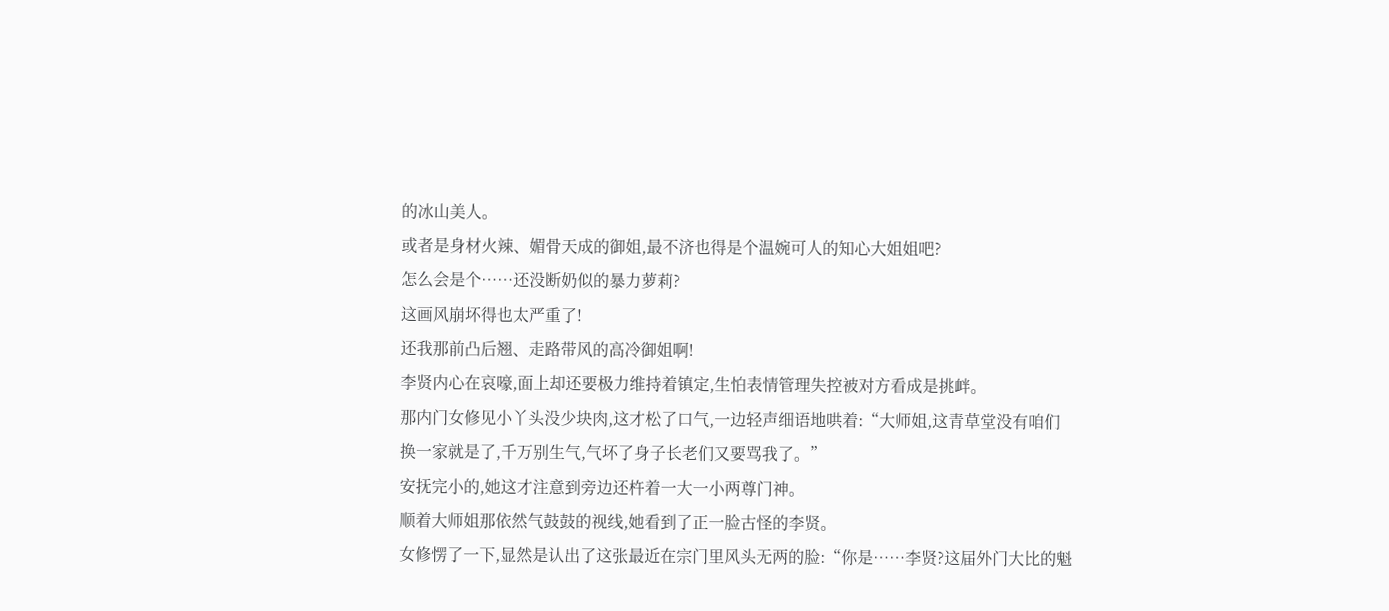的冰山美人。
或者是身材火辣、媚骨天成的御姐,最不济也得是个温婉可人的知心大姐姐吧?
怎么会是个……还没断奶似的暴力萝莉?
这画风崩坏得也太严重了!
还我那前凸后翘、走路带风的高冷御姐啊!
李贤内心在哀嚎,面上却还要极力维持着镇定,生怕表情管理失控被对方看成是挑衅。
那内门女修见小丫头没少块肉,这才松了口气,一边轻声细语地哄着:“大师姐,这青草堂没有咱们换一家就是了,千万别生气,气坏了身子长老们又要骂我了。”
安抚完小的,她这才注意到旁边还杵着一大一小两尊门神。
顺着大师姐那依然气鼓鼓的视线,她看到了正一脸古怪的李贤。
女修愣了一下,显然是认出了这张最近在宗门里风头无两的脸:“你是……李贤?这届外门大比的魁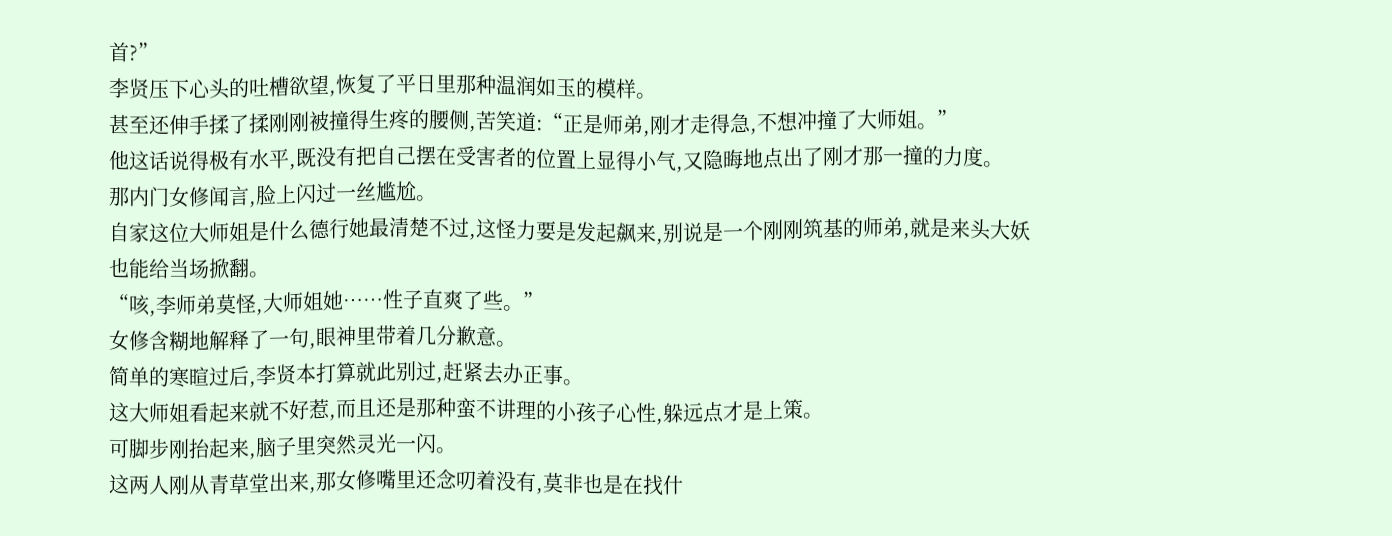首?”
李贤压下心头的吐槽欲望,恢复了平日里那种温润如玉的模样。
甚至还伸手揉了揉刚刚被撞得生疼的腰侧,苦笑道:“正是师弟,刚才走得急,不想冲撞了大师姐。”
他这话说得极有水平,既没有把自己摆在受害者的位置上显得小气,又隐晦地点出了刚才那一撞的力度。
那内门女修闻言,脸上闪过一丝尴尬。
自家这位大师姐是什么德行她最清楚不过,这怪力要是发起飙来,别说是一个刚刚筑基的师弟,就是来头大妖也能给当场掀翻。
“咳,李师弟莫怪,大师姐她……性子直爽了些。”
女修含糊地解释了一句,眼神里带着几分歉意。
简单的寒暄过后,李贤本打算就此别过,赶紧去办正事。
这大师姐看起来就不好惹,而且还是那种蛮不讲理的小孩子心性,躲远点才是上策。
可脚步刚抬起来,脑子里突然灵光一闪。
这两人刚从青草堂出来,那女修嘴里还念叨着没有,莫非也是在找什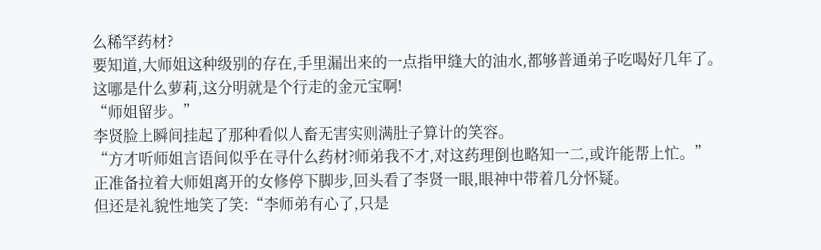么稀罕药材?
要知道,大师姐这种级别的存在,手里漏出来的一点指甲缝大的油水,都够普通弟子吃喝好几年了。
这哪是什么萝莉,这分明就是个行走的金元宝啊!
“师姐留步。”
李贤脸上瞬间挂起了那种看似人畜无害实则满肚子算计的笑容。
“方才听师姐言语间似乎在寻什么药材?师弟我不才,对这药理倒也略知一二,或许能帮上忙。”
正准备拉着大师姐离开的女修停下脚步,回头看了李贤一眼,眼神中带着几分怀疑。
但还是礼貌性地笑了笑:“李师弟有心了,只是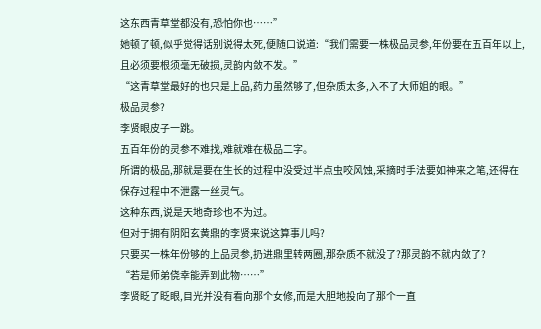这东西青草堂都没有,恐怕你也……”
她顿了顿,似乎觉得话别说得太死,便随口说道:“我们需要一株极品灵参,年份要在五百年以上,且必须要根须毫无破损,灵韵内敛不发。”
“这青草堂最好的也只是上品,药力虽然够了,但杂质太多,入不了大师姐的眼。”
极品灵参?
李贤眼皮子一跳。
五百年份的灵参不难找,难就难在极品二字。
所谓的极品,那就是要在生长的过程中没受过半点虫咬风蚀,采摘时手法要如神来之笔,还得在保存过程中不泄露一丝灵气。
这种东西,说是天地奇珍也不为过。
但对于拥有阴阳玄黄鼎的李贤来说这算事儿吗?
只要买一株年份够的上品灵参,扔进鼎里转两圈,那杂质不就没了?那灵韵不就内敛了?
“若是师弟侥幸能弄到此物……”
李贤眨了眨眼,目光并没有看向那个女修,而是大胆地投向了那个一直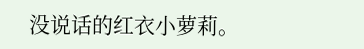没说话的红衣小萝莉。